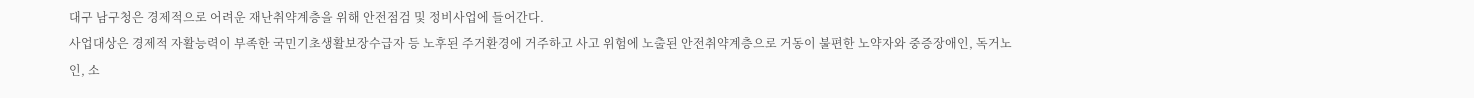대구 남구청은 경제적으로 어려운 재난취약계층을 위해 안전점검 및 정비사업에 들어간다.
사업대상은 경제적 자활능력이 부족한 국민기초생활보장수급자 등 노후된 주거환경에 거주하고 사고 위험에 노출된 안전취약계층으로 거동이 불편한 노약자와 중증장애인, 독거노인, 소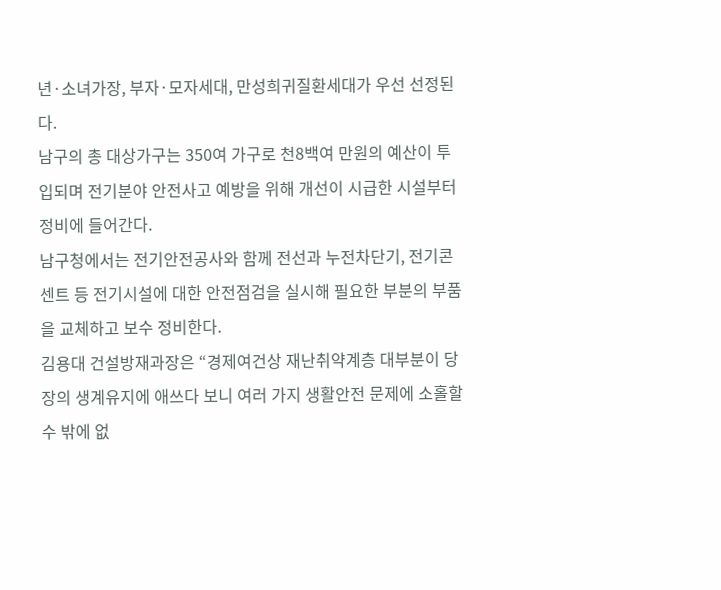년·소녀가장, 부자·모자세대, 만성희귀질환세대가 우선 선정된다.
남구의 총 대상가구는 350여 가구로 천8백여 만원의 예산이 투입되며 전기분야 안전사고 예방을 위해 개선이 시급한 시설부터 정비에 들어간다.
남구청에서는 전기안전공사와 함께 전선과 누전차단기, 전기콘센트 등 전기시설에 대한 안전점검을 실시해 필요한 부분의 부품을 교체하고 보수 정비한다.
김용대 건설방재과장은 “경제여건상 재난취약계층 대부분이 당장의 생계유지에 애쓰다 보니 여러 가지 생활안전 문제에 소홀할 수 밖에 없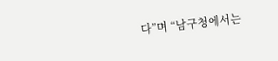다”며 “남구청에서는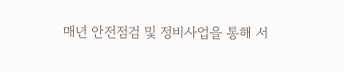매년 안전점검 및 정비사업을 통해 서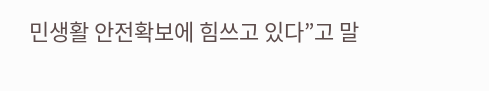민생활 안전확보에 힘쓰고 있다”고 말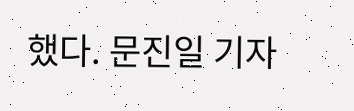했다. 문진일 기자